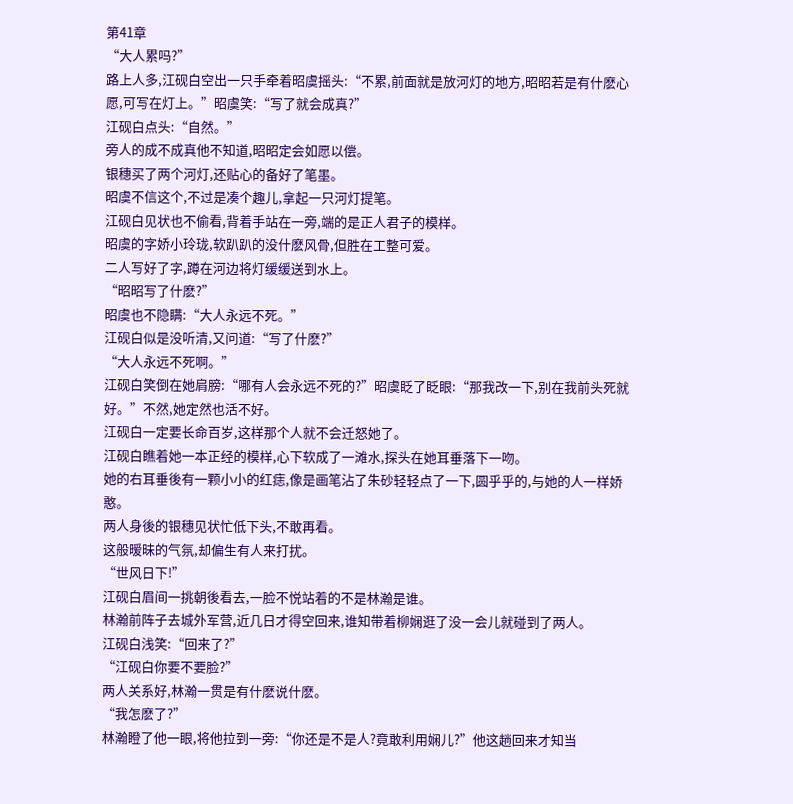第41章
“大人累吗?”
路上人多,江砚白空出一只手牵着昭虞摇头:“不累,前面就是放河灯的地方,昭昭若是有什麽心愿,可写在灯上。”昭虞笑:“写了就会成真?”
江砚白点头:“自然。”
旁人的成不成真他不知道,昭昭定会如愿以偿。
银穗买了两个河灯,还贴心的备好了笔墨。
昭虞不信这个,不过是凑个趣儿,拿起一只河灯提笔。
江砚白见状也不偷看,背着手站在一旁,端的是正人君子的模样。
昭虞的字娇小玲珑,软趴趴的没什麽风骨,但胜在工整可爱。
二人写好了字,蹲在河边将灯缓缓送到水上。
“昭昭写了什麽?”
昭虞也不隐瞒:“大人永远不死。”
江砚白似是没听清,又问道:“写了什麽?”
“大人永远不死啊。”
江砚白笑倒在她肩膀:“哪有人会永远不死的?”昭虞眨了眨眼:“那我改一下,别在我前头死就好。”不然,她定然也活不好。
江砚白一定要长命百岁,这样那个人就不会迁怒她了。
江砚白瞧着她一本正经的模样,心下软成了一滩水,探头在她耳垂落下一吻。
她的右耳垂後有一颗小小的红痣,像是画笔沾了朱砂轻轻点了一下,圆乎乎的,与她的人一样娇憨。
两人身後的银穗见状忙低下头,不敢再看。
这般暧昧的气氛,却偏生有人来打扰。
“世风日下!”
江砚白眉间一挑朝後看去,一脸不悦站着的不是林瀚是谁。
林瀚前阵子去城外军营,近几日才得空回来,谁知带着柳娴逛了没一会儿就碰到了两人。
江砚白浅笑:“回来了?”
“江砚白你要不要脸?”
两人关系好,林瀚一贯是有什麽说什麽。
“我怎麽了?”
林瀚瞪了他一眼,将他拉到一旁:“你还是不是人?竟敢利用娴儿?”他这趟回来才知当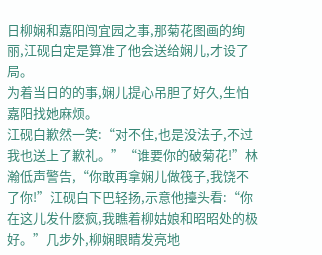日柳娴和嘉阳闯宜园之事,那菊花图画的绚丽,江砚白定是算准了他会送给娴儿,才设了局。
为着当日的的事,娴儿提心吊胆了好久,生怕嘉阳找她麻烦。
江砚白歉然一笑:“对不住,也是没法子,不过我也送上了歉礼。”“谁要你的破菊花!”林瀚低声警告,“你敢再拿娴儿做筏子,我饶不了你!”江砚白下巴轻扬,示意他擡头看:“你在这儿发什麽疯,我瞧着柳姑娘和昭昭处的极好。”几步外,柳娴眼睛发亮地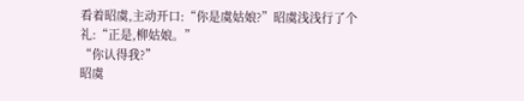看着昭虞,主动开口:“你是虞姑娘?”昭虞浅浅行了个礼:“正是,柳姑娘。”
“你认得我?”
昭虞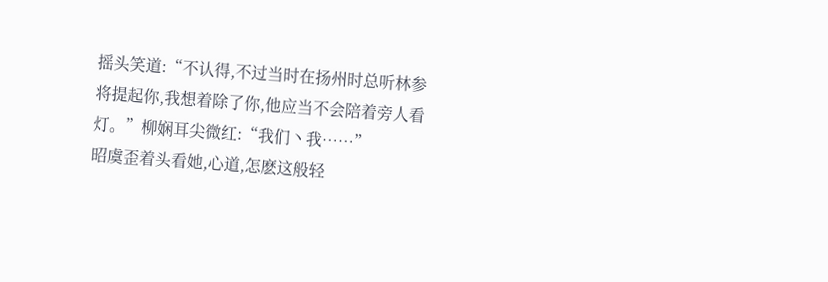摇头笑道:“不认得,不过当时在扬州时总听林参将提起你,我想着除了你,他应当不会陪着旁人看灯。”柳娴耳尖微红:“我们丶我……”
昭虞歪着头看她,心道,怎麽这般轻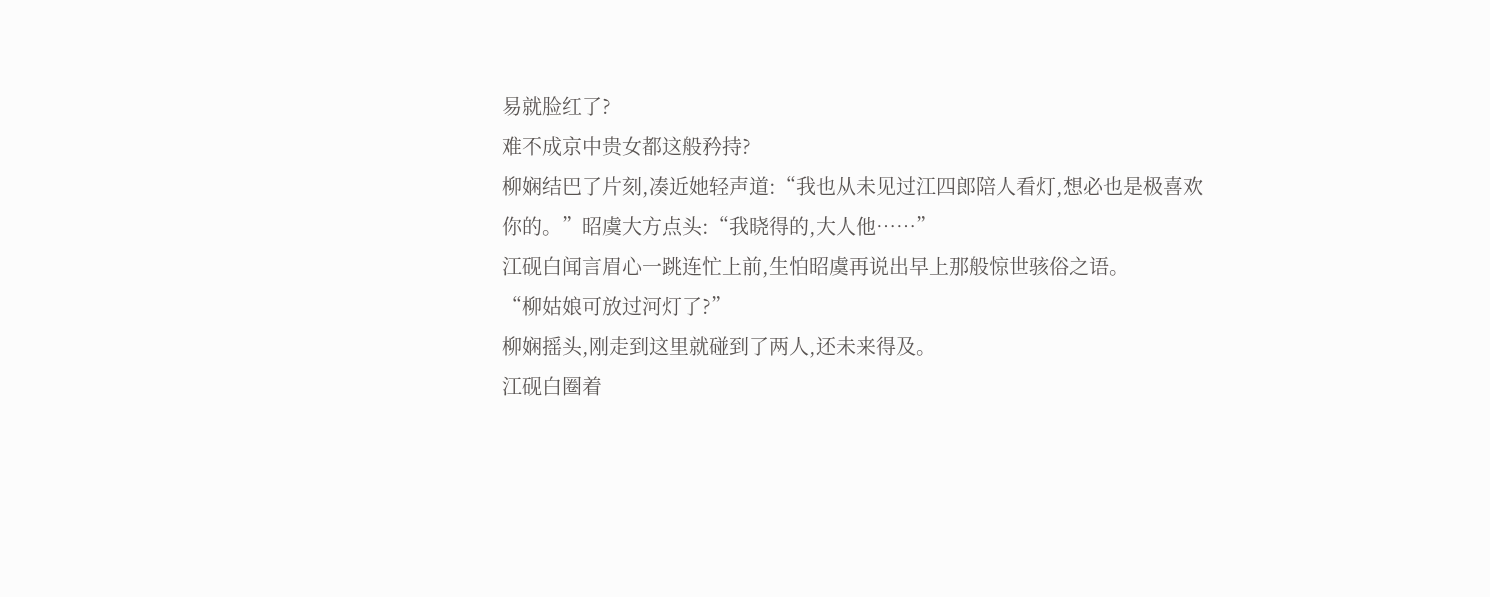易就脸红了?
难不成京中贵女都这般矜持?
柳娴结巴了片刻,凑近她轻声道:“我也从未见过江四郎陪人看灯,想必也是极喜欢你的。”昭虞大方点头:“我晓得的,大人他……”
江砚白闻言眉心一跳连忙上前,生怕昭虞再说出早上那般惊世骇俗之语。
“柳姑娘可放过河灯了?”
柳娴摇头,刚走到这里就碰到了两人,还未来得及。
江砚白圈着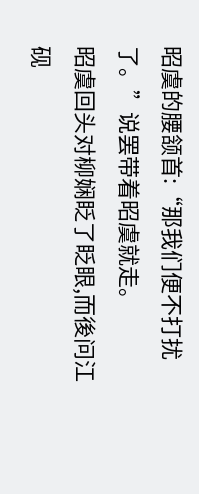昭虞的腰颔首:“那我们便不打扰了。”说罢带着昭虞就走。
昭虞回头对柳娴眨了眨眼,而後问江砚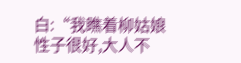白:“我瞧着柳姑娘性子很好,大人不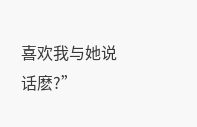喜欢我与她说话麽?”